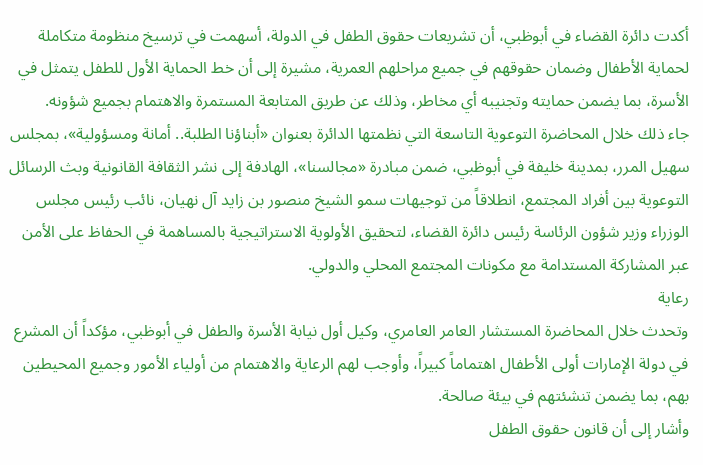أكدت دائرة القضاء في أبوظبي، أن تشريعات حقوق الطفل في الدولة، أسهمت في ترسيخ منظومة متكاملة لحماية الأطفال وضمان حقوقهم في جميع مراحلهم العمرية، مشيرة إلى أن خط الحماية الأول للطفل يتمثل في الأسرة، بما يضمن حمايته وتجنيبه أي مخاطر، وذلك عن طريق المتابعة المستمرة والاهتمام بجميع شؤونه.
جاء ذلك خلال المحاضرة التوعوية التاسعة التي نظمتها الدائرة بعنوان «أبناؤنا الطلبة.. أمانة ومسؤولية»، بمجلس سهيل المرر، بمدينة خليفة في أبوظبي، ضمن مبادرة «مجالسنا»، الهادفة إلى نشر الثقافة القانونية وبث الرسائل التوعوية بين أفراد المجتمع، انطلاقاً من توجيهات سمو الشيخ منصور بن زايد آل نهيان، نائب رئيس مجلس الوزراء وزير شؤون الرئاسة رئيس دائرة القضاء، لتحقيق الأولوية الاستراتيجية بالمساهمة في الحفاظ على الأمن عبر المشاركة المستدامة مع مكونات المجتمع المحلي والدولي.
رعاية
وتحدث خلال المحاضرة المستشار العامر العامري، وكيل أول نيابة الأسرة والطفل في أبوظبي، مؤكداً أن المشرع في دولة الإمارات أولى الأطفال اهتماماً كبيراً، وأوجب لهم الرعاية والاهتمام من أولياء الأمور وجميع المحيطين بهم، بما يضمن تنشئتهم في بيئة صالحة.
وأشار إلى أن قانون حقوق الطفل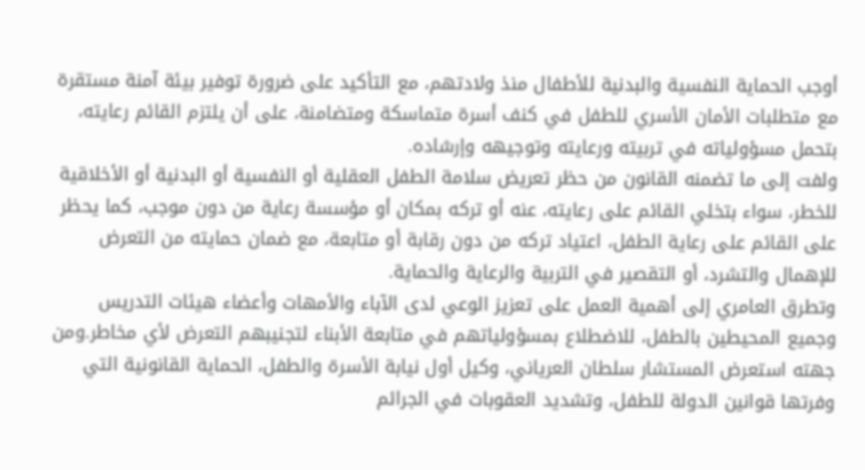أوجب الحماية النفسية والبدنية للأطفال منذ ولادتهم، مع التأكيد على ضرورة توفير بيئة آمنة مستقرة مع متطلبات الأمان الأسري للطفل في كنف أسرة متماسكة ومتضامنة، على أن يلتزم القائم رعايته، بتحمل مسؤولياته في تربيته ورعايته وتوجيهه وإرشاده.
ولفت إلى ما تضمنه القانون من حظر تعريض سلامة الطفل العقلية أو النفسية أو البدنية أو الأخلاقية للخطر، سواء بتخلي القائم على رعايته، عنه أو تركه بمكان أو مؤسسة رعاية من دون موجب، كما يحظر على القائم على رعاية الطفل، اعتياد تركه من دون رقابة أو متابعة، مع ضمان حمايته من التعرض للإهمال والتشرد، أو التقصير في التربية والرعاية والحماية.
وتطرق العامري إلى أهمية العمل على تعزيز الوعي لدى الآباء والأمهات وأعضاء هيئات التدريس وجميع المحيطين بالطفل، للاضطلاع بمسؤولياتهم في متابعة الأبناء لتجنيبهم التعرض لأي مخاطر.ومن جهته استعرض المستشار سلطان العرياني، وكيل أول نيابة الأسرة والطفل، الحماية القانونية التي وفرتها قوانين الدولة للطفل، وتشديد العقوبات في الجرائم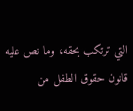التي ترتكب بحقه، وما نص عليه قانون حقوق الطفل من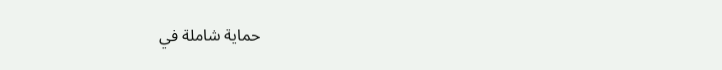حماية شاملة في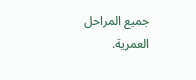جميع المراحل العمرية.